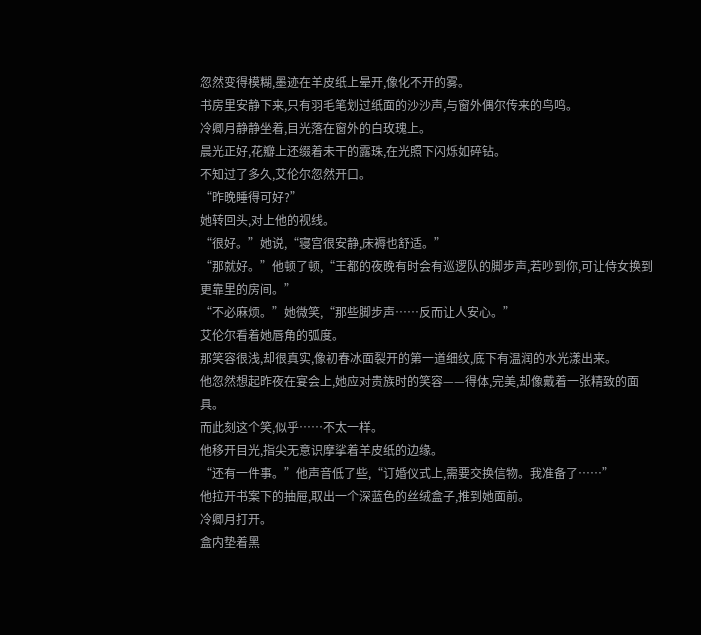忽然变得模糊,墨迹在羊皮纸上晕开,像化不开的雾。
书房里安静下来,只有羽毛笔划过纸面的沙沙声,与窗外偶尔传来的鸟鸣。
冷卿月静静坐着,目光落在窗外的白玫瑰上。
晨光正好,花瓣上还缀着未干的露珠,在光照下闪烁如碎钻。
不知过了多久,艾伦尔忽然开口。
“昨晚睡得可好?”
她转回头,对上他的视线。
“很好。”她说,“寝宫很安静,床褥也舒适。”
“那就好。”他顿了顿,“王都的夜晚有时会有巡逻队的脚步声,若吵到你,可让侍女换到更靠里的房间。”
“不必麻烦。”她微笑,“那些脚步声……反而让人安心。”
艾伦尔看着她唇角的弧度。
那笑容很浅,却很真实,像初春冰面裂开的第一道细纹,底下有温润的水光漾出来。
他忽然想起昨夜在宴会上,她应对贵族时的笑容——得体,完美,却像戴着一张精致的面具。
而此刻这个笑,似乎……不太一样。
他移开目光,指尖无意识摩挲着羊皮纸的边缘。
“还有一件事。”他声音低了些,“订婚仪式上,需要交换信物。我准备了……”
他拉开书案下的抽屉,取出一个深蓝色的丝绒盒子,推到她面前。
冷卿月打开。
盒内垫着黑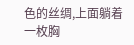色的丝绸,上面躺着一枚胸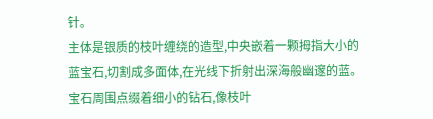针。
主体是银质的枝叶缠绕的造型,中央嵌着一颗拇指大小的蓝宝石,切割成多面体,在光线下折射出深海般幽邃的蓝。
宝石周围点缀着细小的钻石,像枝叶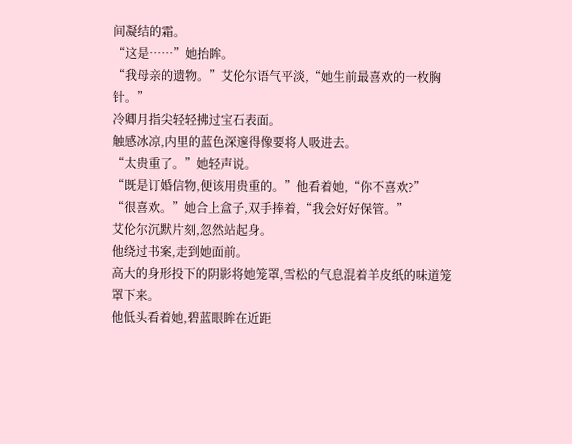间凝结的霜。
“这是……”她抬眸。
“我母亲的遗物。”艾伦尔语气平淡,“她生前最喜欢的一枚胸针。”
冷卿月指尖轻轻拂过宝石表面。
触感冰凉,内里的蓝色深邃得像要将人吸进去。
“太贵重了。”她轻声说。
“既是订婚信物,便该用贵重的。”他看着她,“你不喜欢?”
“很喜欢。”她合上盒子,双手捧着,“我会好好保管。”
艾伦尔沉默片刻,忽然站起身。
他绕过书案,走到她面前。
高大的身形投下的阴影将她笼罩,雪松的气息混着羊皮纸的味道笼罩下来。
他低头看着她,碧蓝眼眸在近距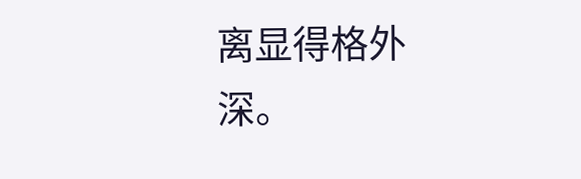离显得格外深。